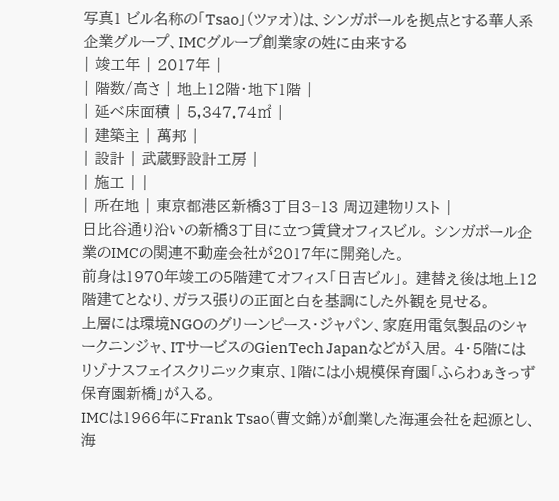写真1 ビル名称の「Tsao」(ツァオ)は、シンガポールを拠点とする華人系企業グループ、IMCグループ創業家の姓に由来する
| 竣工年 | 2017年 |
| 階数/高さ | 地上12階・地下1階 |
| 延べ床面積 | 5,347.74㎡ |
| 建築主 | 萬邦 |
| 設計 | 武蔵野設計工房 |
| 施工 | |
| 所在地 | 東京都港区新橋3丁目3−13 周辺建物リスト |
日比谷通り沿いの新橋3丁目に立つ賃貸オフィスビル。 シンガポール企業のIMCの関連不動産会社が2017年に開発した。
前身は1970年竣工の5階建てオフィス「日吉ビル」。 建替え後は地上12階建てとなり、ガラス張りの正面と白を基調にした外観を見せる。
上層には環境NGOのグリーンピース・ジャパン、家庭用電気製品のシャークニンジャ、ITサービスのGienTech Japanなどが入居。 4・5階にはリゾナスフェイスクリニック東京、1階には小規模保育園「ふらわぁきっず保育園新橋」が入る。
IMCは1966年にFrank Tsao(曹文錦)が創業した海運会社を起源とし、海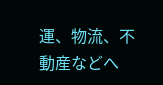運、物流、不動産などへ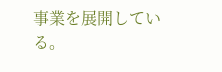事業を展開している。